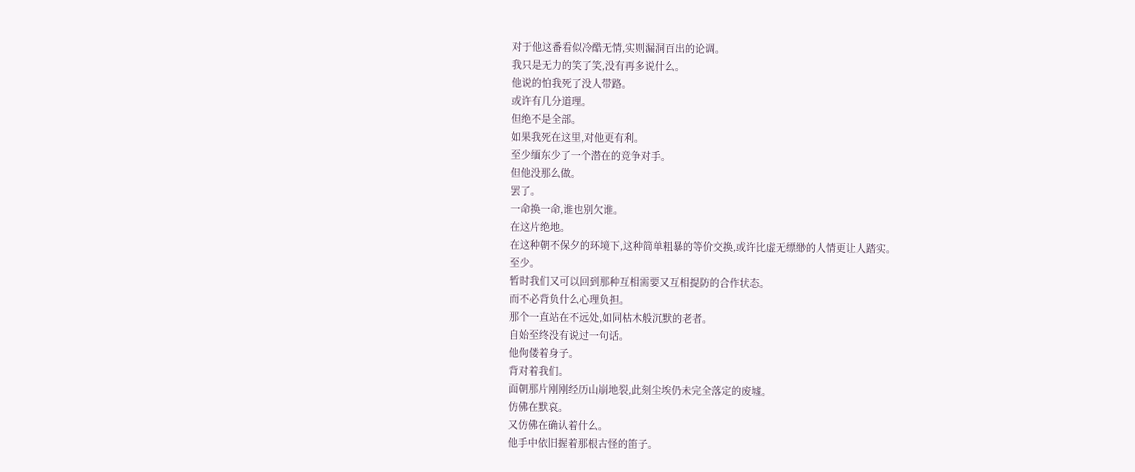对于他这番看似冷酷无情,实则漏洞百出的论调。
我只是无力的笑了笑,没有再多说什么。
他说的怕我死了没人带路。
或许有几分道理。
但绝不是全部。
如果我死在这里,对他更有利。
至少缅东少了一个潜在的竞争对手。
但他没那么做。
罢了。
一命换一命,谁也别欠谁。
在这片绝地。
在这种朝不保夕的环境下,这种简单粗暴的等价交换,或许比虚无缥缈的人情更让人踏实。
至少。
暂时我们又可以回到那种互相需要又互相提防的合作状态。
而不必背负什么心理负担。
那个一直站在不远处,如同枯木般沉默的老者。
自始至终没有说过一句话。
他佝偻着身子。
背对着我们。
面朝那片刚刚经历山崩地裂,此刻尘埃仍未完全落定的废墟。
仿佛在默哀。
又仿佛在确认着什么。
他手中依旧握着那根古怪的笛子。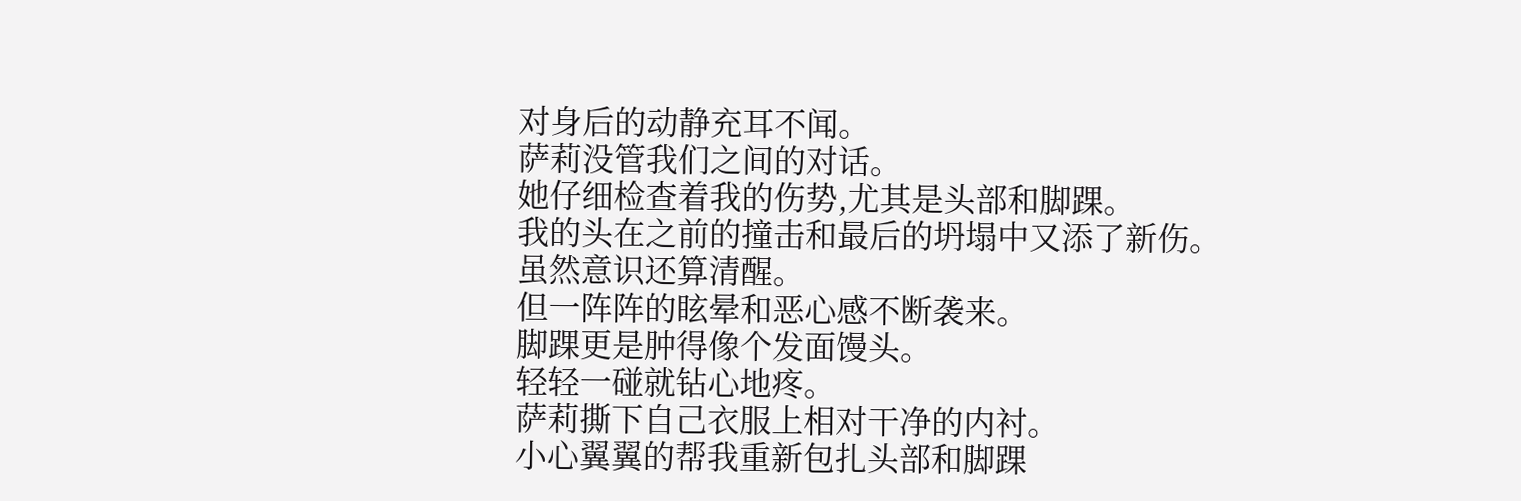对身后的动静充耳不闻。
萨莉没管我们之间的对话。
她仔细检查着我的伤势,尤其是头部和脚踝。
我的头在之前的撞击和最后的坍塌中又添了新伤。
虽然意识还算清醒。
但一阵阵的眩晕和恶心感不断袭来。
脚踝更是肿得像个发面馒头。
轻轻一碰就钻心地疼。
萨莉撕下自己衣服上相对干净的内衬。
小心翼翼的帮我重新包扎头部和脚踝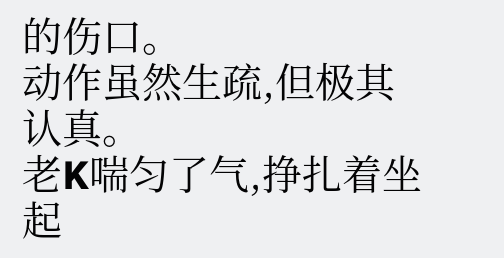的伤口。
动作虽然生疏,但极其认真。
老K喘匀了气,挣扎着坐起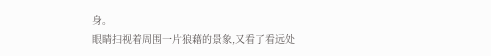身。
眼睛扫视着周围一片狼藉的景象,又看了看远处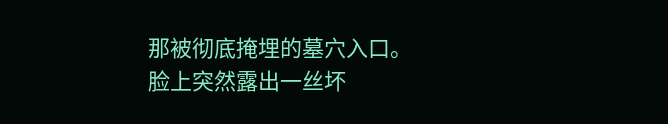那被彻底掩埋的墓穴入口。
脸上突然露出一丝坏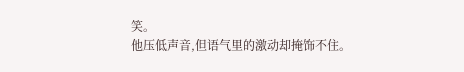笑。
他压低声音,但语气里的激动却掩饰不住。